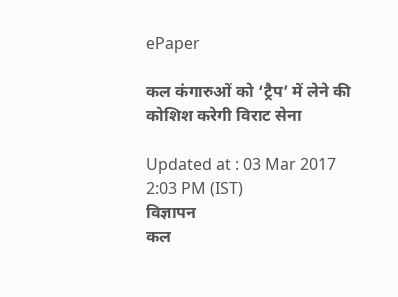ePaper

कल कंगारुओं को ‘ट्रैप’ में लेने की कोशिश करेगी विराट सेना

Updated at : 03 Mar 2017 2:03 PM (IST)
विज्ञापन
कल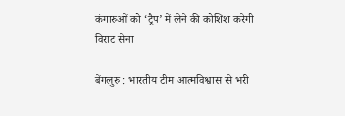कंगारुओं को ‘ट्रैप’ में लेने की कोशिश करेगी विराट सेना

बेंगलुरु : भारतीय टीम आत्मविश्वास से भरी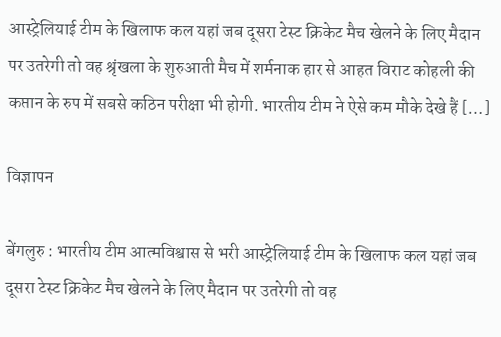आस्ट्रेलियाई टीम के खिलाफ कल यहां जब दूसरा टेस्ट क्रिकेट मैच खेलने के लिए मैदान पर उतरेगी तो वह श्रृंखला के शुरुआती मैच में शर्मनाक हार से आहत विराट कोहली की कप्तान के रुप में सबसे कठिन परीक्षा भी होगी. भारतीय टीम ने ऐसे कम मौके देखे हैं […]

विज्ञापन

बेंगलुरु : भारतीय टीम आत्मविश्वास से भरी आस्ट्रेलियाई टीम के खिलाफ कल यहां जब दूसरा टेस्ट क्रिकेट मैच खेलने के लिए मैदान पर उतरेगी तो वह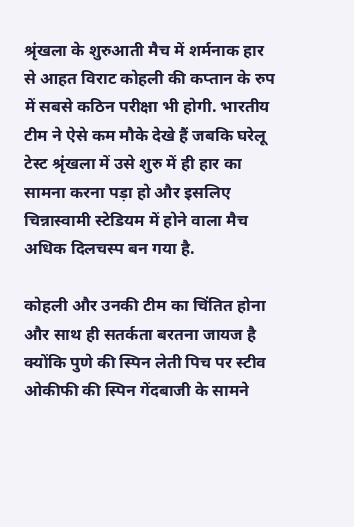श्रृंखला के शुरुआती मैच में शर्मनाक हार से आहत विराट कोहली की कप्तान के रुप में सबसे कठिन परीक्षा भी होगी. भारतीय टीम ने ऐसे कम मौके देखे हैं जबकि घरेलू टेस्ट श्रृंखला में उसे शुरु में ही हार का सामना करना पड़ा हो और इसलिए चिन्नास्वामी स्टेडियम में होने वाला मैच अधिक दिलचस्प बन गया है.

कोहली और उनकी टीम का चिंतित होना और साथ ही सतर्कता बरतना जायज है क्योंकि पुणे की स्पिन लेती पिच पर स्टीव ओकीफी की स्पिन गेंदबाजी के सामने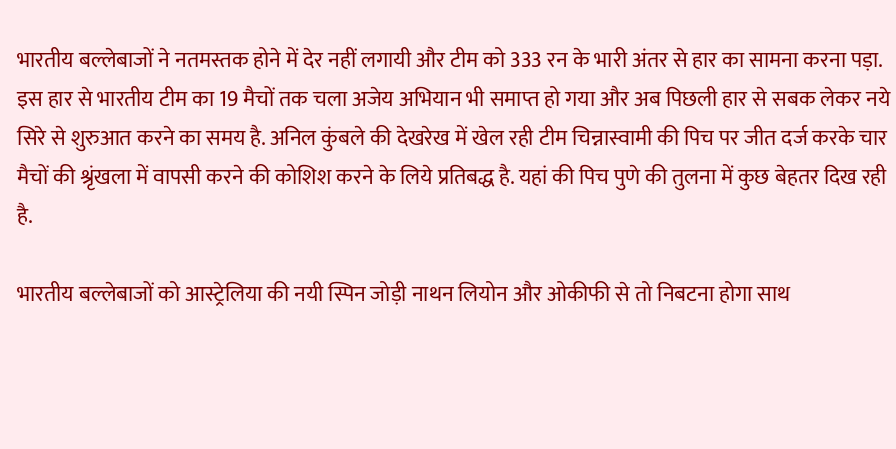भारतीय बल्लेबाजों ने नतमस्तक होने में देर नहीं लगायी और टीम को 333 रन के भारी अंतर से हार का सामना करना पड़ा. इस हार से भारतीय टीम का 19 मैचों तक चला अजेय अभियान भी समाप्त हो गया और अब पिछली हार से सबक लेकर नये सिरे से शुरुआत करने का समय है. अनिल कुंबले की देखरेख में खेल रही टीम चिन्नास्वामी की पिच पर जीत दर्ज करके चार मैचों की श्रृंखला में वापसी करने की कोशिश करने के लिये प्रतिबद्ध है. यहां की पिच पुणे की तुलना में कुछ बेहतर दिख रही है.

भारतीय बल्लेबाजों को आस्ट्रेलिया की नयी स्पिन जोड़ी नाथन लियोन और ओकीफी से तो निबटना होगा साथ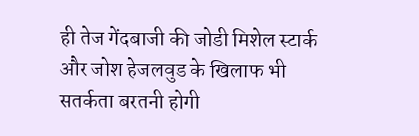ही तेज गेंदबाजी की जोडी मिशेल स्टार्क और जोश हेजलवुड के खिलाफ भी सतर्कता बरतनी होगी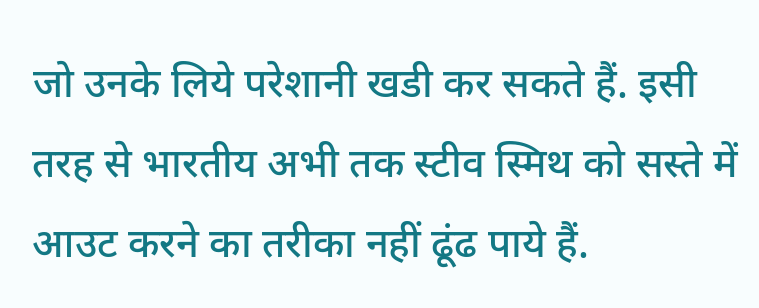जो उनके लिये परेशानी खडी कर सकते हैं. इसी तरह से भारतीय अभी तक स्टीव स्मिथ को सस्ते में आउट करने का तरीका नहीं ढूंढ पाये हैं.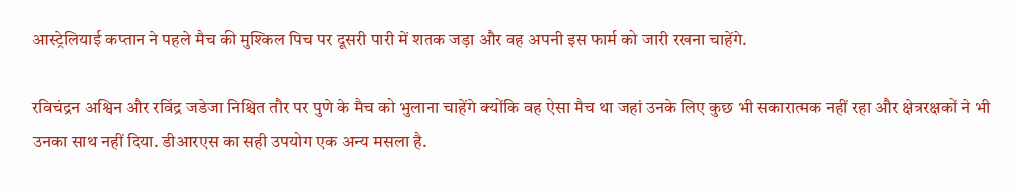आस्ट्रेलियाई कप्तान ने पहले मैच की मुश्किल पिच पर दूसरी पारी में शतक जड़ा और वह अपनी इस फार्म को जारी रखना चाहेंगे.

रविचंद्रन अश्विन और रविंद्र जडेजा निश्चित तौर पर पुणे के मैच को भुलाना चाहेंगे क्योंकि वह ऐसा मैच था जहां उनके लिए कुछ भी सकारात्मक नहीं रहा और क्षेत्ररक्षकों ने भी उनका साथ नहीं दिया. डीआरएस का सही उपयोग एक अन्य मसला है.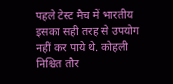पहले टेस्ट मैच में भारतीय इसका सही तरह से उपयोग नहीं कर पाये थे. कोहली निश्चित तौर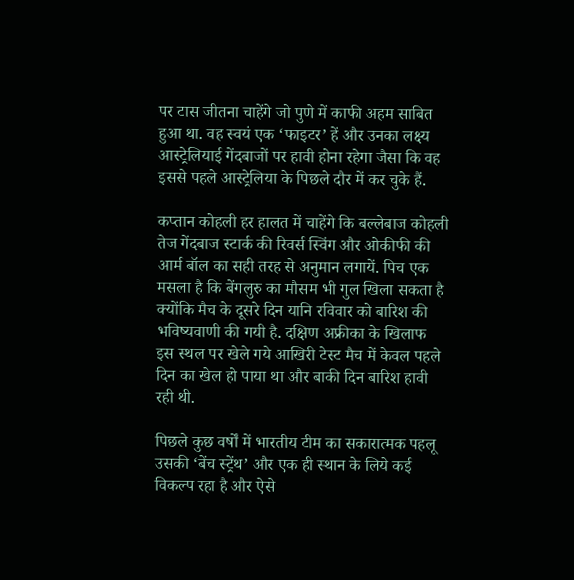पर टास जीतना चाहेंगे जो पुणे में काफी अहम साबित हुआ था. वह स्वयं एक ‘फाइटर’ हें और उनका लक्ष्य आस्ट्रेलियाई गेंदबाजों पर हावी होना रहेगा जैसा कि वह इससे पहले आस्ट्रेलिया के पिछले दौर में कर चुके हैं.

कप्तान कोहली हर हालत में चाहेंगे कि बल्लेबाज कोहली तेज गेंदबाज स्टार्क की रिवर्स स्विंग और ओकीफी की आर्म बॉल का सही तरह से अनुमान लगायें. पिच एक मसला है कि बेंगलुरु का मौसम भी गुल खिला सकता है क्योंकि मैच के दूसरे दिन यानि रविवार को बारिश की भविष्यवाणी की गयी है. दक्षिण अफ्रीका के खिलाफ इस स्थल पर खेले गये आखिरी टेस्ट मैच में केवल पहले दिन का खेल हो पाया था और बाकी दिन बारिश हावी रही थी.

पिछले कुछ वर्षों में भारतीय टीम का सकारात्मक पहलू उसकी ‘बेंच स्ट्रेंथ’ और एक ही स्थान के लिये कई विकल्प रहा है और ऐसे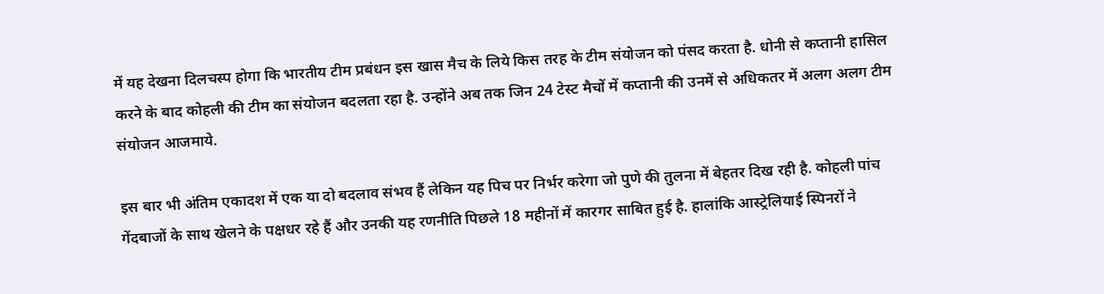में यह देखना दिलचस्प होगा कि भारतीय टीम प्रबंधन इस खास मैच के लिये किस तरह के टीम संयोजन को पंसद करता है. धोनी से कप्तानी हासिल करने के बाद कोहली की टीम का संयोजन बदलता रहा है. उन्होंने अब तक जिन 24 टेस्ट मैचों में कप्तानी की उनमें से अधिकतर में अलग अलग टीम संयोजन आजमाये.

इस बार भी अंतिम एकादश में एक या दो बदलाव संभव हैं लेकिन यह पिच पर निर्भर करेगा जो पुणे की तुलना में बेहतर दिख रही है. कोहली पांच गेंदबाजों के साथ खेलने के पक्षधर रहे हैं और उनकी यह रणनीति पिछले 18 महीनों में कारगर साबित हुई है. हालांकि आस्ट्रेलियाई स्पिनरों ने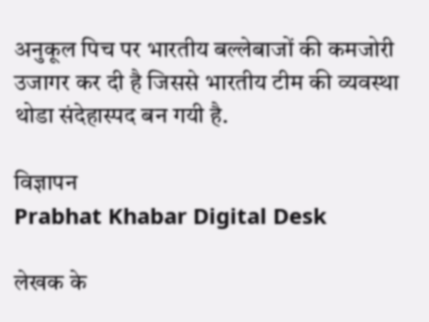अनुकूल पिच पर भारतीय बल्लेबाजों की कमजोरी उजागर कर दी है जिससे भारतीय टीम की व्यवस्था थोडा संदेहास्पद बन गयी है.

विज्ञापन
Prabhat Khabar Digital Desk

लेखक के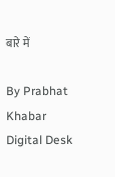बारे में

By Prabhat Khabar Digital Desk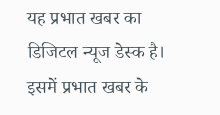यह प्रभात खबर का डिजिटल न्यूज डेस्क है। इसमें प्रभात खबर के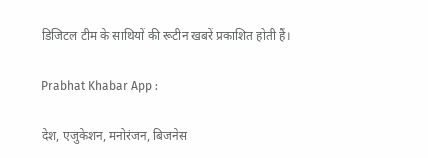डिजिटल टीम के साथियों की रूटीन खबरें प्रकाशित होती हैं।

Prabhat Khabar App :

देश, एजुकेशन, मनोरंजन, बिजनेस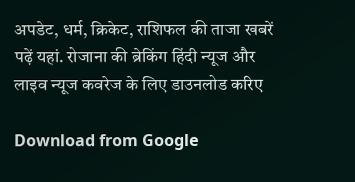अपडेट, धर्म, क्रिकेट, राशिफल की ताजा खबरें पढ़ें यहां. रोजाना की ब्रेकिंग हिंदी न्यूज और लाइव न्यूज कवरेज के लिए डाउनलोड करिए

Download from Google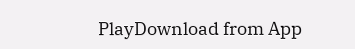PlayDownload from App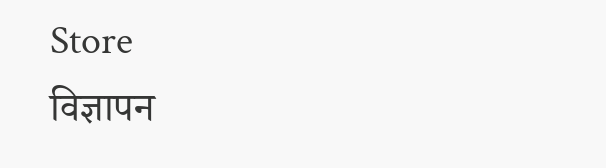Store
विज्ञापन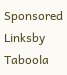Sponsored Linksby Taboola